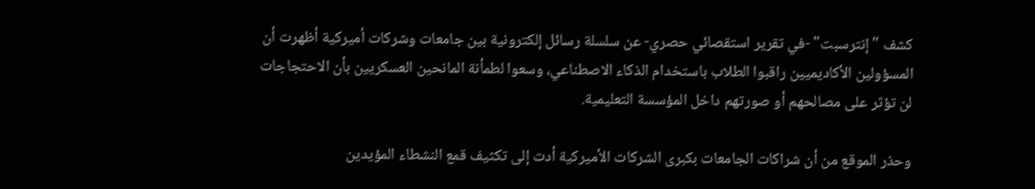كشف "إنترسبت" -في تقرير استقصائي حصري- عن سلسلة رسائل إلكترونية بين جامعات وشركات أميركية أظهرت أن المسؤولين الأكاديميين راقبوا الطلاب باستخدام الذكاء الاصطناعي، وسعوا لطمأنة المانحين العسكريين بأن الاحتجاجات لن تؤثر على مصالحهم أو صورتهم داخل المؤسسة التعليمية.

وحذر الموقع من أن شراكات الجامعات بكبرى الشركات الأميركية أدت إلى تكثيف قمع النشطاء المؤيدين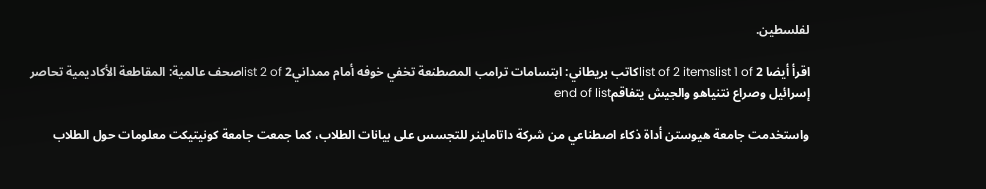لفلسطين.

اقرأ أيضا list of 2 itemslist 1 of 2كاتب بريطاني: ابتسامات ترامب المصطنعة تخفي خوفه أمام ممدانيlist 2 of 2صحف عالمية: المقاطعة الأكاديمية تحاصر إسرائيل وصراع نتنياهو والجيش يتفاقمend of list

واستخدمت جامعة هيوستن أداة ذكاء اصطناعي من شركة داتاماينر للتجسس على بيانات الطلاب، كما جمعت جامعة كونيتيكت معلومات حول الطلاب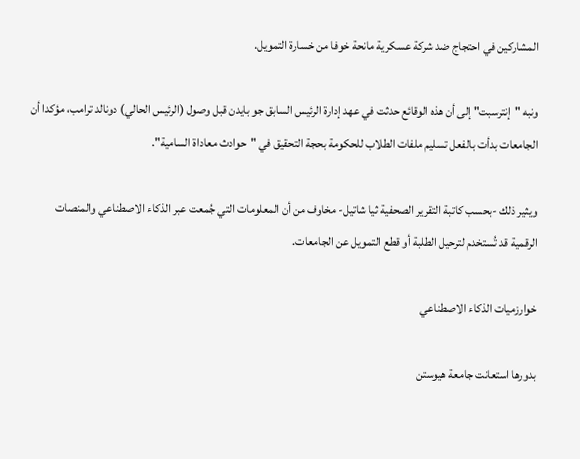المشاركين في احتجاج ضد شركة عسكرية مانحة خوفا من خسارة التمويل.

ونبه "إنترسبت" إلى أن هذه الوقائع حدثت في عهد إدارة الرئيس السابق جو بايدن قبل وصول (الرئيس الحالي) دونالد ترامب، مؤكدا أن الجامعات بدأت بالفعل تسليم ملفات الطلاب للحكومة بحجة التحقيق في "حوادث معاداة السامية".

ويثير ذلك -بحسب كاتبة التقرير الصحفية ثيا شاتيل- مخاوف من أن المعلومات التي جُمعت عبر الذكاء الاصطناعي والمنصات الرقمية قد تُستخدم لترحيل الطلبة أو قطع التمويل عن الجامعات.

خوارزميات الذكاء الاصطناعي

بدورها استعانت جامعة هيوستن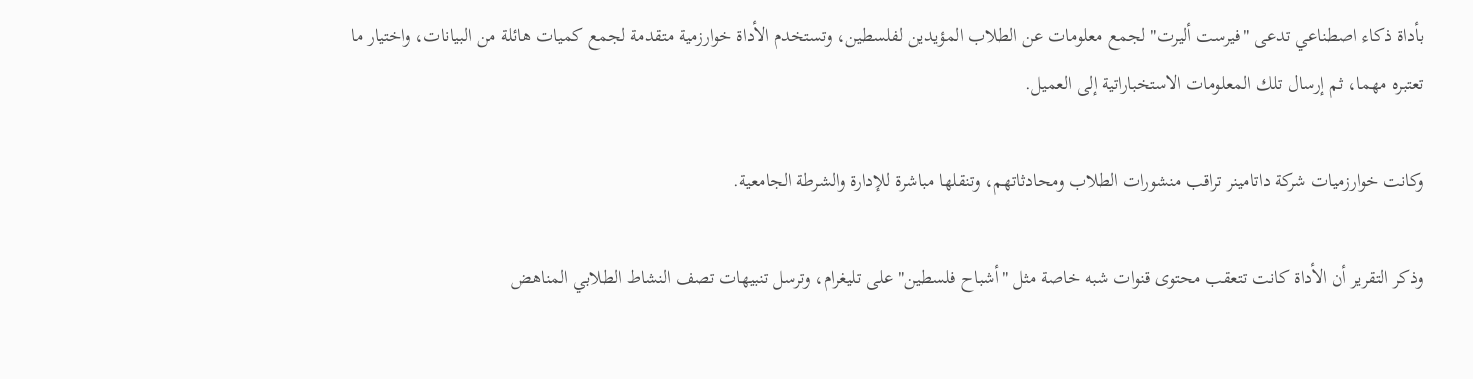بأداة ذكاء اصطناعي تدعى "فيرست أليرت" لجمع معلومات عن الطلاب المؤيدين لفلسطين، وتستخدم الأداة خوارزمية متقدمة لجمع كميات هائلة من البيانات، واختيار ما تعتبره مهما، ثم إرسال تلك المعلومات الاستخباراتية إلى العميل.

وكانت خوارزميات شركة داتامينر تراقب منشورات الطلاب ومحادثاتهم، وتنقلها مباشرة للإدارة والشرطة الجامعية.

وذكر التقرير أن الأداة كانت تتعقب محتوى قنوات شبه خاصة مثل "أشباح فلسطين" على تليغرام، وترسل تنبيهات تصف النشاط الطلابي المناهض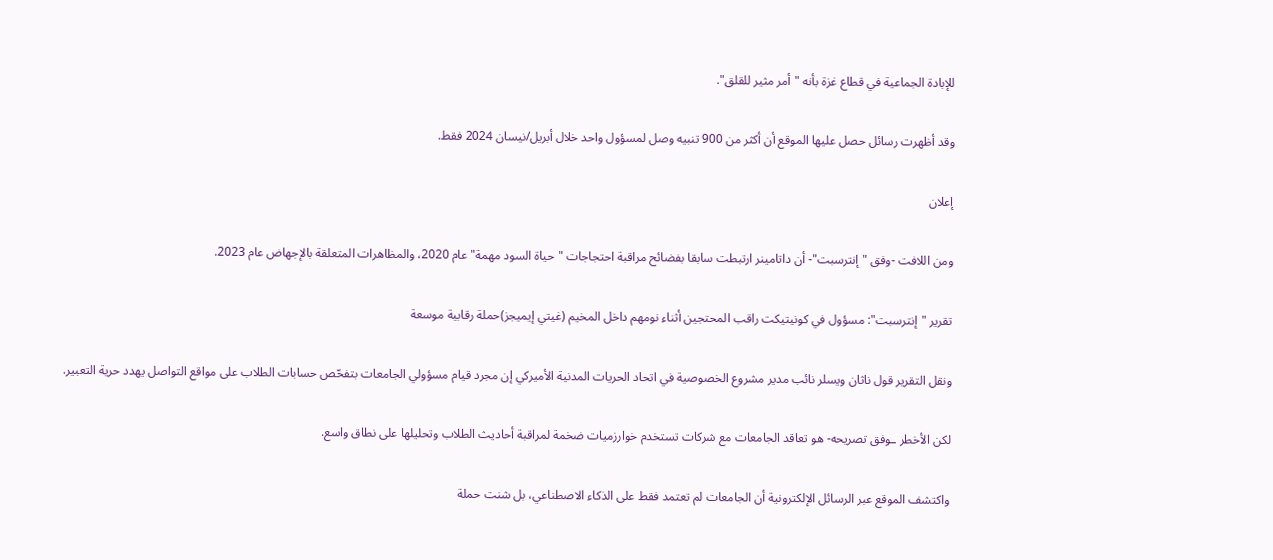للإبادة الجماعية في قطاع غزة بأنه "أمر مثير للقلق".

وقد أظهرت رسائل حصل عليها الموقع أن أكثر من 900 تنبيه وصل لمسؤول واحد خلال أبريل/نيسان 2024 فقط.

إعلان

ومن اللافت -وفق "إنترسبت"- أن داتامينر ارتبطت سابقا بفضائح مراقبة احتجاجات "حياة السود مهمة" عام 2020، والمظاهرات المتعلقة بالإجهاض عام 2023.

تقرير "إنترسبت": مسؤول في كونيتيكت راقب المحتجين أثناء نومهم داخل المخيم (غيتي إيميجز)حملة رقابية موسعة

ونقل التقرير قول ناثان ويسلر نائب مدير مشروع الخصوصية في اتحاد الحريات المدنية الأميركي إن مجرد قيام مسؤولي الجامعات بتفحّص حسابات الطلاب على مواقع التواصل يهدد حرية التعبير.

لكن الأخطر ـوفق تصريحه- هو تعاقد الجامعات مع شركات تستخدم خوارزميات ضخمة لمراقبة أحاديث الطلاب وتحليلها على نطاق واسع.

واكتشف الموقع عبر الرسائل الإلكترونية أن الجامعات لم تعتمد فقط على الذكاء الاصطناعي، بل شنت حملة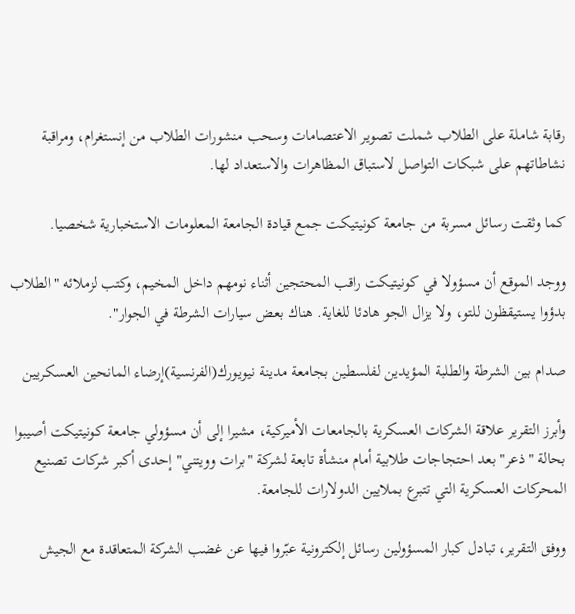رقابة شاملة على الطلاب شملت تصوير الاعتصامات وسحب منشورات الطلاب من إنستغرام، ومراقبة نشاطاتهم على شبكات التواصل لاستباق المظاهرات والاستعداد لها.

كما وثقت رسائل مسربة من جامعة كونيتيكت جمع قيادة الجامعة المعلومات الاستخبارية شخصيا.

ووجد الموقع أن مسؤولا في كونيتيكت راقب المحتجين أثناء نومهم داخل المخيم، وكتب لزملائه "الطلاب بدؤوا يستيقظون للتو، ولا يزال الجو هادئا للغاية. هناك بعض سيارات الشرطة في الجوار".

صدام بين الشرطة والطلبة المؤيدين لفلسطين بجامعة مدينة نيويورك(الفرنسية)إرضاء المانحين العسكريين

وأبرز التقرير علاقة الشركات العسكرية بالجامعات الأميركية، مشيرا إلى أن مسؤولي جامعة كونيتيكت أصيبوا بحالة "ذعر" بعد احتجاجات طلابية أمام منشأة تابعة لشركة "برات وويتني" إحدى أكبر شركات تصنيع المحركات العسكرية التي تتبرع بملايين الدولارات للجامعة.

ووفق التقرير، تبادل كبار المسؤولين رسائل إلكترونية عبّروا فيها عن غضب الشركة المتعاقدة مع الجيش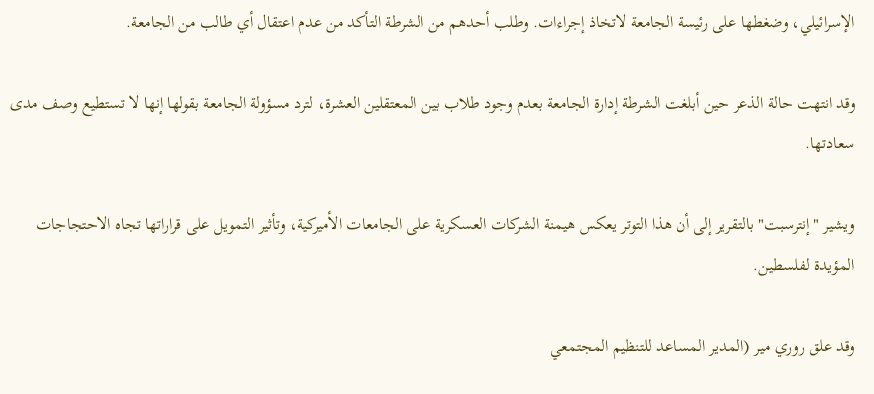الإسرائيلي، وضغطها على رئيسة الجامعة لاتخاذ إجراءات. وطلب أحدهم من الشرطة التأكد من عدم اعتقال أي طالب من الجامعة.

وقد انتهت حالة الذعر حين أبلغت الشرطة إدارة الجامعة بعدم وجود طلاب بين المعتقلين العشرة، لترد مسؤولة الجامعة بقولها إنها لا تستطيع وصف مدى سعادتها.

ويشير "إنترسبت" بالتقرير إلى أن هذا التوتر يعكس هيمنة الشركات العسكرية على الجامعات الأميركية، وتأثير التمويل على قراراتها تجاه الاحتجاجات المؤيدة لفلسطين.

وقد علق روري مير (المدير المساعد للتنظيم المجتمعي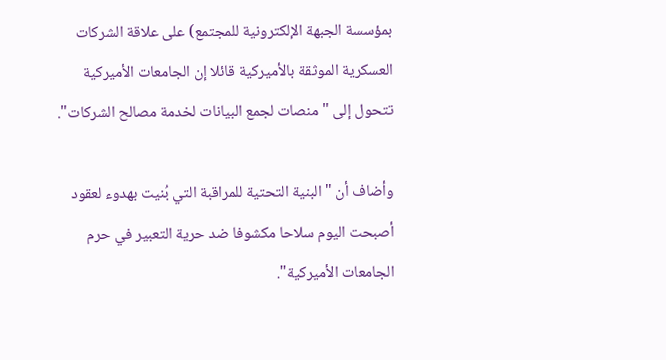بمؤسسة الجبهة الإلكترونية للمجتمع) على علاقة الشركات العسكرية الموثقة بالأميركية قائلا إن الجامعات الأميركية تتحول إلى "منصات لجمع البيانات لخدمة مصالح الشركات".

وأضاف أن "البنية التحتية للمراقبة التي بُنيت بهدوء لعقود أصبحت اليوم سلاحا مكشوفا ضد حرية التعبير في حرم الجامعات الأميركية".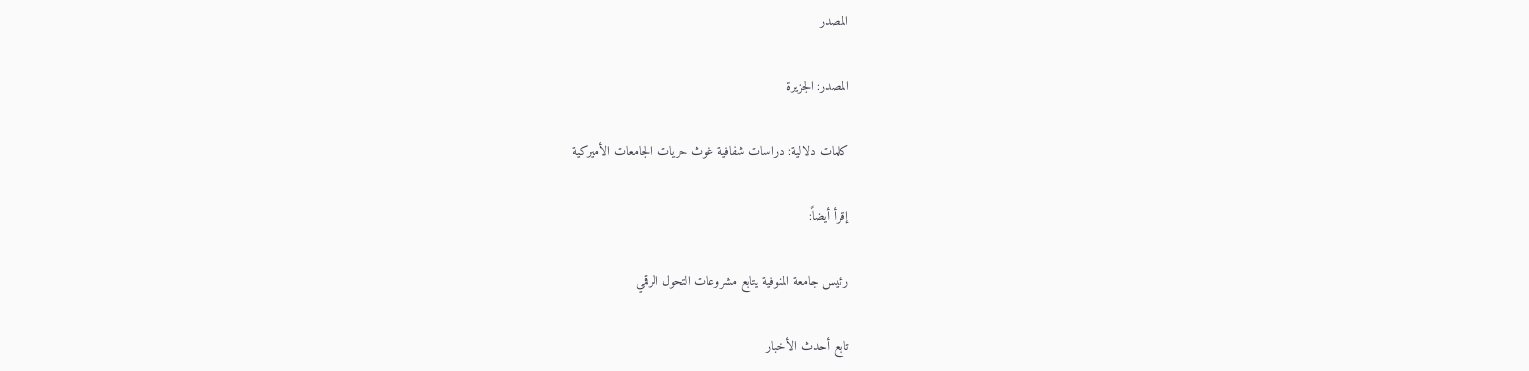المصدر

المصدر: الجزيرة

كلمات دلالية: دراسات شفافية غوث حريات الجامعات الأمیرکیة

إقرأ أيضاً:

رئيس جامعة المنوفية يتابع مشروعات التحول الرقمي

تابع أحدث الأخبار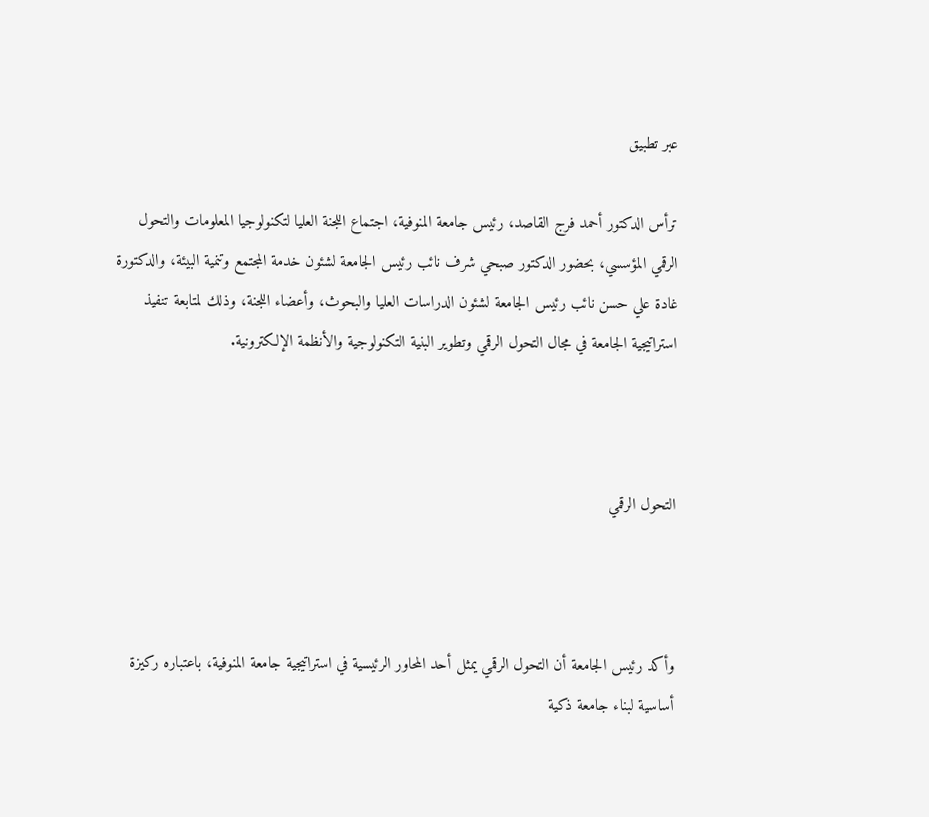عبر تطبيق

ترأس الدكتور أحمد فرج القاصد، رئيس جامعة المنوفية، اجتماع اللجنة العليا لتكنولوجيا المعلومات والتحول الرقمي المؤسسي، بحضور الدكتور صبحي شرف نائب رئيس الجامعة لشئون خدمة المجتمع وتنمية البيئة، والدكتورة غادة علي حسن نائب رئيس الجامعة لشئون الدراسات العليا والبحوث، وأعضاء اللجنة، وذلك لمتابعة تنفيذ استراتيجية الجامعة في مجال التحول الرقمي وتطوير البنية التكنولوجية والأنظمة الإلكترونية.



التحول الرقمي



وأكد رئيس الجامعة أن التحول الرقمي يمثل أحد المحاور الرئيسية في استراتيجية جامعة المنوفية، باعتباره ركيزة أساسية لبناء جامعة ذكية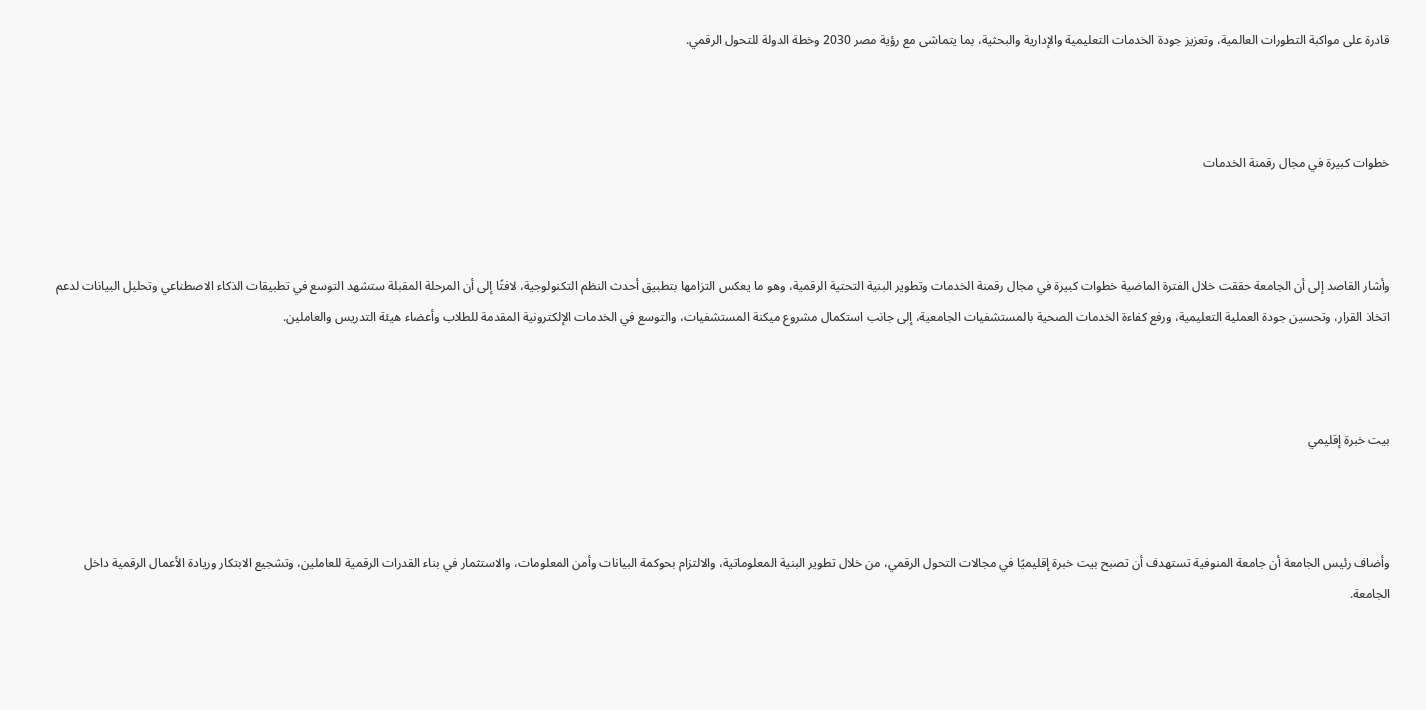قادرة على مواكبة التطورات العالمية، وتعزيز جودة الخدمات التعليمية والإدارية والبحثية، بما يتماشى مع رؤية مصر 2030 وخطة الدولة للتحول الرقمي.



خطوات كبيرة في مجال رقمنة الخدمات



وأشار القاصد إلى أن الجامعة حققت خلال الفترة الماضية خطوات كبيرة في مجال رقمنة الخدمات وتطوير البنية التحتية الرقمية، وهو ما يعكس التزامها بتطبيق أحدث النظم التكنولوجية، لافتًا إلى أن المرحلة المقبلة ستشهد التوسع في تطبيقات الذكاء الاصطناعي وتحليل البيانات لدعم اتخاذ القرار، وتحسين جودة العملية التعليمية، ورفع كفاءة الخدمات الصحية بالمستشفيات الجامعية، إلى جانب استكمال مشروع ميكنة المستشفيات، والتوسع في الخدمات الإلكترونية المقدمة للطلاب وأعضاء هيئة التدريس والعاملين.



بيت خبرة إقليمي



وأضاف رئيس الجامعة أن جامعة المنوفية تستهدف أن تصبح بيت خبرة إقليميًا في مجالات التحول الرقمي، من خلال تطوير البنية المعلوماتية، والالتزام بحوكمة البيانات وأمن المعلومات، والاستثمار في بناء القدرات الرقمية للعاملين، وتشجيع الابتكار وريادة الأعمال الرقمية داخل الجامعة.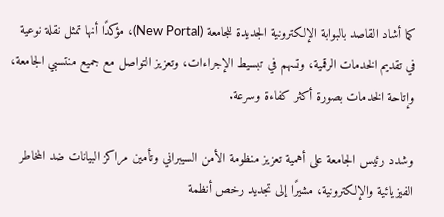كما أشاد القاصد بالبوابة الإلكترونية الجديدة للجامعة (New Portal)، مؤكدًا أنها تمثل نقلة نوعية في تقديم الخدمات الرقمية، وتسهم في تبسيط الإجراءات، وتعزيز التواصل مع جميع منتسبي الجامعة، وإتاحة الخدمات بصورة أكثر كفاءة وسرعة.

وشدد رئيس الجامعة على أهمية تعزيز منظومة الأمن السيبراني وتأمين مراكز البيانات ضد المخاطر الفيزيائية والإلكترونية، مشيرًا إلى تجديد رخص أنظمة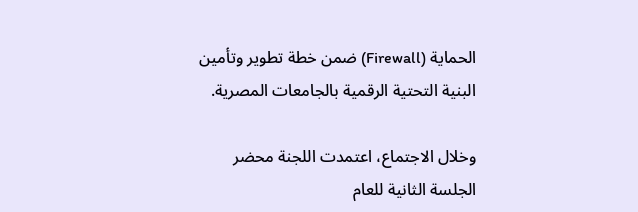الحماية (Firewall) ضمن خطة تطوير وتأمين البنية التحتية الرقمية بالجامعات المصرية.

وخلال الاجتماع، اعتمدت اللجنة محضر الجلسة الثانية للعام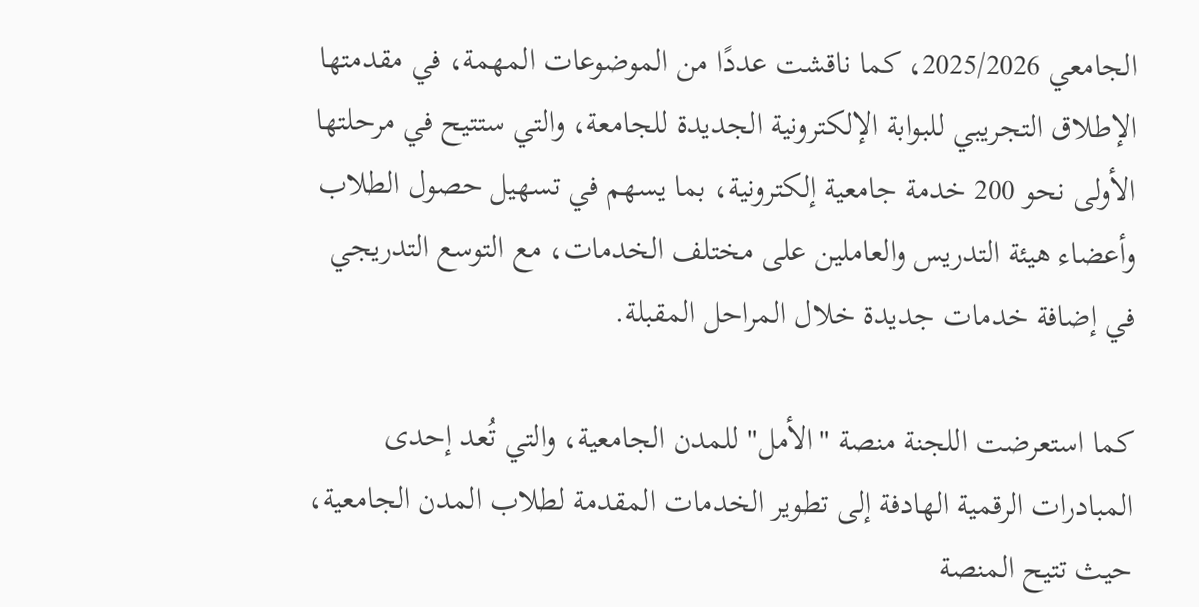الجامعي 2025/2026، كما ناقشت عددًا من الموضوعات المهمة، في مقدمتها الإطلاق التجريبي للبوابة الإلكترونية الجديدة للجامعة، والتي ستتيح في مرحلتها الأولى نحو 200 خدمة جامعية إلكترونية، بما يسهم في تسهيل حصول الطلاب وأعضاء هيئة التدريس والعاملين على مختلف الخدمات، مع التوسع التدريجي في إضافة خدمات جديدة خلال المراحل المقبلة.

كما استعرضت اللجنة منصة "الأمل" للمدن الجامعية، والتي تُعد إحدى المبادرات الرقمية الهادفة إلى تطوير الخدمات المقدمة لطلاب المدن الجامعية، حيث تتيح المنصة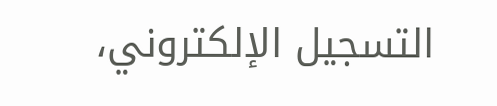التسجيل الإلكتروني،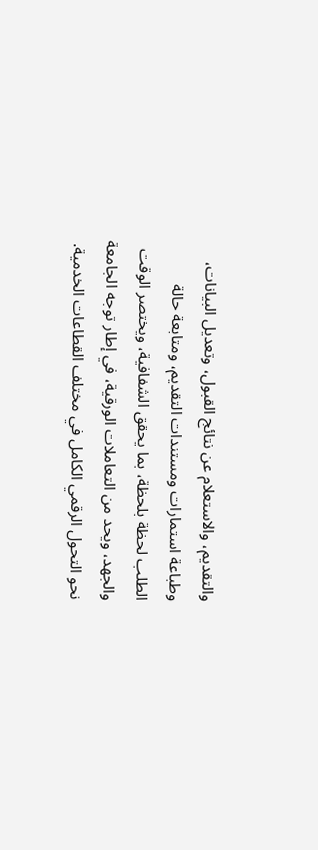والتقديم، والاستعلام عن نتائج القبول، وتعديل البيانات، وطباعة استمارات ومستندات التقديم، ومتابعة حالة الطلب لحظة بلحظة، بما يحقق الشفافية، ويختصر الوقت والجهد، ويحد من التعاملات الورقية، في إطار توجه الجامعة نحو التحول الرقمي الكامل في مختلف القطاعات الخدمية.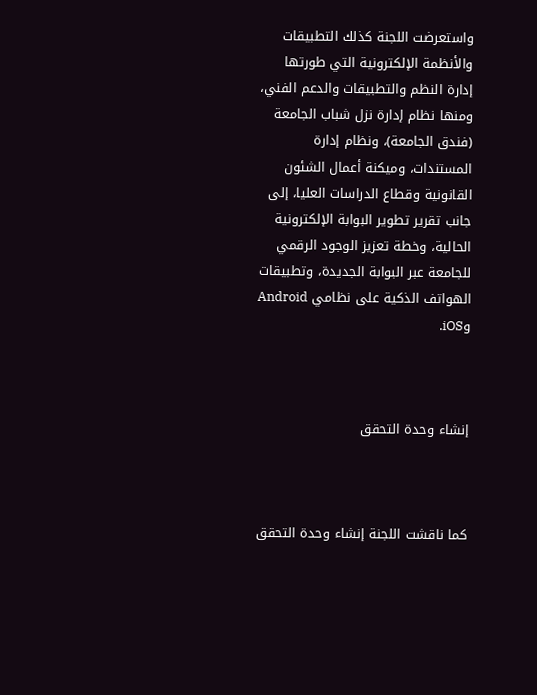واستعرضت اللجنة كذلك التطبيقات والأنظمة الإلكترونية التي طورتها إدارة النظم والتطبيقات والدعم الفني، ومنها نظام إدارة نزل شباب الجامعة (فندق الجامعة)، ونظام إدارة المستندات، وميكنة أعمال الشئون القانونية وقطاع الدراسات العليا، إلى جانب تقرير تطوير البوابة الإلكترونية الحالية، وخطة تعزيز الوجود الرقمي للجامعة عبر البوابة الجديدة، وتطبيقات الهواتف الذكية على نظامي Android وiOS.



إنشاء وحدة التحقق



كما ناقشت اللجنة إنشاء وحدة التحقق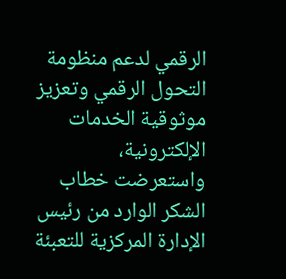الرقمي لدعم منظومة التحول الرقمي وتعزيز موثوقية الخدمات الإلكترونية، واستعرضت خطاب الشكر الوارد من رئيس الإدارة المركزية للتعبئة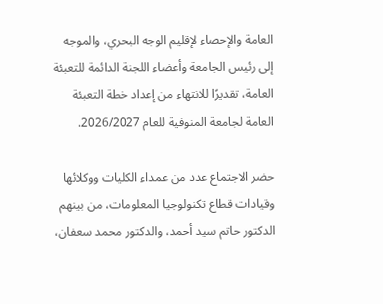العامة والإحصاء لإقليم الوجه البحري، والموجه إلى رئيس الجامعة وأعضاء اللجنة الدائمة للتعبئة العامة، تقديرًا للانتهاء من إعداد خطة التعبئة العامة لجامعة المنوفية للعام 2026/2027.

حضر الاجتماع عدد من عمداء الكليات ووكلائها وقيادات قطاع تكنولوجيا المعلومات، من بينهم الدكتور حاتم سيد أحمد، والدكتور محمد سعفان،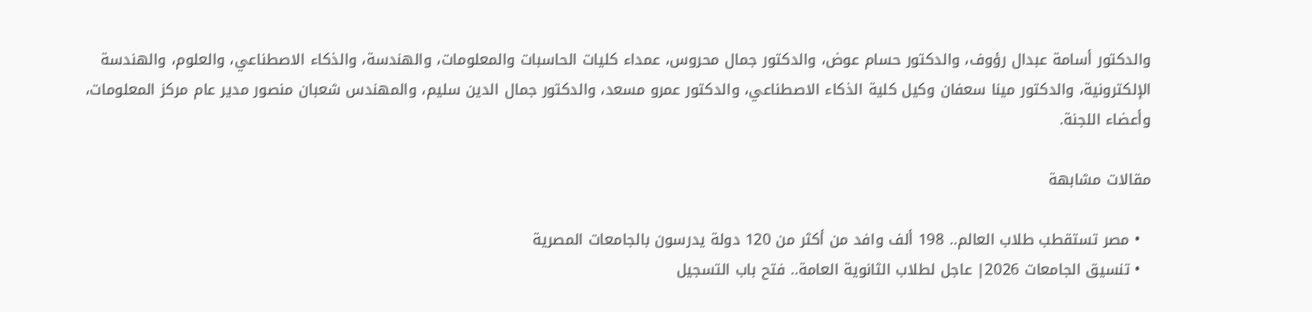والدكتور أسامة عبدال رؤوف، والدكتور حسام عوض، والدكتور جمال محروس، عمداء كليات الحاسبات والمعلومات، والهندسة، والذكاء الاصطناعي، والعلوم، والهندسة الإلكترونية، والدكتور مينا سعفان وكيل كلية الذكاء الاصطناعي، والدكتور عمرو مسعد، والدكتور جمال الدين سليم، والمهندس شعبان منصور مدير عام مركز المعلومات، وأعضاء اللجنة.

مقالات مشابهة

  • مصر تستقطب طلاب العالم.. 198 ألف وافد من أكثر من 120 دولة يدرسون بالجامعات المصرية
  • تنسيق الجامعات 2026| عاجل لطلاب الثانوية العامة.. فتح باب التسجيل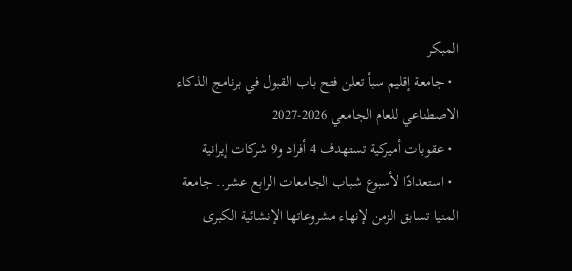المبكر
  • جامعة إقليم سبأ تعلن فتح باب القبول في برنامج الذكاء الاصطناعي للعام الجامعي 2026-2027
  • عقوبات أميركية تستهدف 4 أفراد و9 شركات إيرانية
  • استعدادًا لأسبوع شباب الجامعات الرابع عشر.. جامعة المنيا تسابق الزمن لإنهاء مشروعاتها الإنشائية الكبرى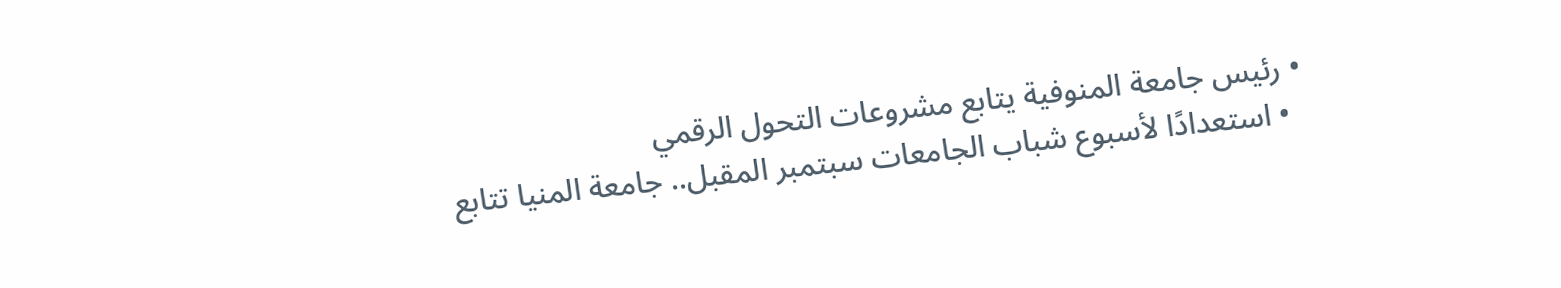• رئيس جامعة المنوفية يتابع مشروعات التحول الرقمي
  • استعدادًا لأسبوع شباب الجامعات سبتمبر المقبل.. جامعة المنيا تتابع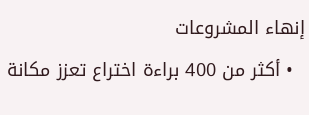إنهاء المشروعات
  • أكثر من 400 براءة اختراع تعزز مكانة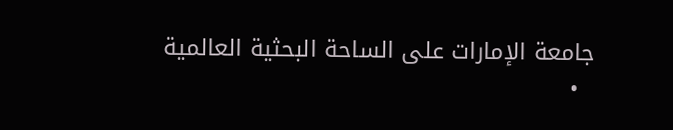جامعة الإمارات على الساحة البحثية العالمية
  •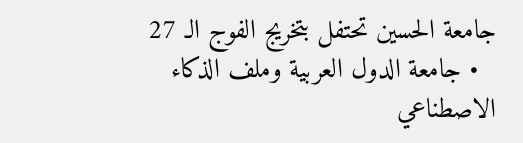جامعة الحسين تحتفل بتخريج الفوج الـ 27
  • جامعة الدول العربية وملف الذكاء الاصطناعي